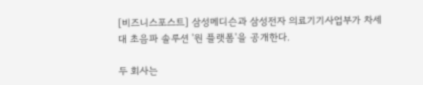[비즈니스포스트] 삼성메디슨과 삼성전자 의료기기사업부가 차세대 초음파 솔루션 '원 플랫폼'을 공개한다.

두 회사는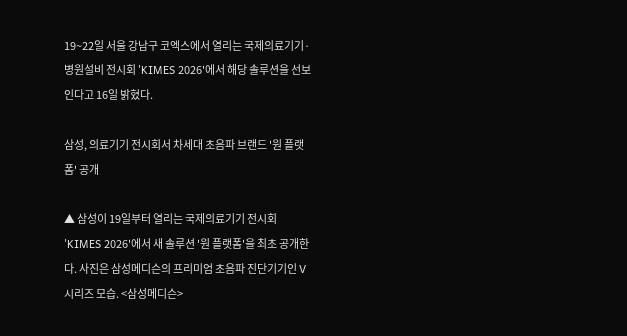19~22일 서울 강남구 코엑스에서 열리는 국제의료기기·병원설비 전시회 'KIMES 2026'에서 해당 솔루션을 선보인다고 16일 밝혔다.

삼성, 의료기기 전시회서 차세대 초음파 브랜드 '원 플랫폼' 공개

▲ 삼성이 19일부터 열리는 국제의료기기 전시회 'KIMES 2026'에서 새 솔루션 '원 플랫폼'을 최초 공개한다. 사진은 삼성메디슨의 프리미엄 초음파 진단기기인 V 시리즈 모습. <삼성메디슨>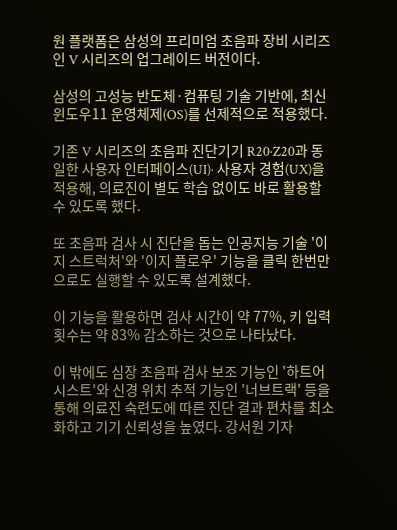원 플랫폼은 삼성의 프리미엄 초음파 장비 시리즈인 V 시리즈의 업그레이드 버전이다.

삼성의 고성능 반도체·컴퓨팅 기술 기반에, 최신 윈도우11 운영체제(OS)를 선제적으로 적용했다.

기존 V 시리즈의 초음파 진단기기 R20·Z20과 동일한 사용자 인터페이스(UI)· 사용자 경험(UX)을 적용해, 의료진이 별도 학습 없이도 바로 활용할 수 있도록 했다.

또 초음파 검사 시 진단을 돕는 인공지능 기술 '이지 스트럭처'와 '이지 플로우' 기능을 클릭 한번만으로도 실행할 수 있도록 설계했다.

이 기능을 활용하면 검사 시간이 약 77%, 키 입력 횟수는 약 83% 감소하는 것으로 나타났다.

이 밖에도 심장 초음파 검사 보조 기능인 '하트어시스트'와 신경 위치 추적 기능인 '너브트랙' 등을 통해 의료진 숙련도에 따른 진단 결과 편차를 최소화하고 기기 신뢰성을 높였다. 강서원 기자